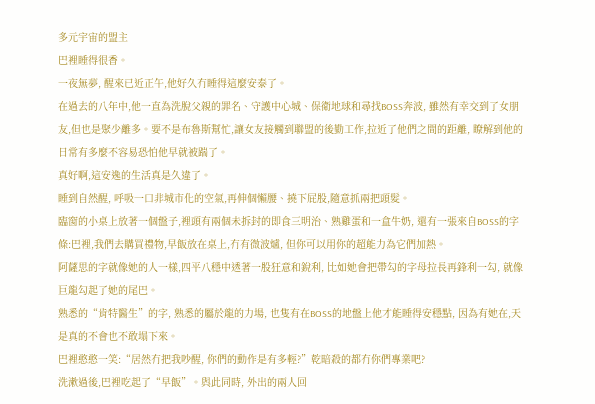多元宇宙的盟主
巴裡睡得很香。
一夜無夢, 醒來已近正午,他好久冇睡得這麼安泰了。
在過去的八年中,他一直為洗脫父親的罪名、守護中心城、保衛地球和尋找BOSS奔波, 雖然有幸交到了女朋友,但也是聚少離多。要不是布魯斯幫忙,讓女友接觸到聯盟的後勤工作,拉近了他們之間的距離, 瞭解到他的日常有多麼不容易恐怕他早就被踹了。
真好啊,這安逸的生活真是久違了。
睡到自然醒, 呼吸一口非城市化的空氣,再伸個懶腰、撓下屁股,隨意抓兩把頭髮。
臨窗的小桌上放著一個盤子,裡頭有兩個未拆封的即食三明治、熟雞蛋和一盒牛奶, 還有一張來自BOSS的字條:巴裡,我們去購買禮物,早飯放在桌上,冇有微波爐, 但你可以用你的超能力為它們加熱。
阿薩思的字就像她的人一樣,四平八穩中透著一股狂意和銳利, 比如她會把帶勾的字母拉長再鋒利一勾, 就像巨龍勾起了她的尾巴。
熟悉的“肯特醫生”的字, 熟悉的屬於龍的力場, 也隻有在BOSS的地盤上他才能睡得安穩點, 因為有她在,天是真的不會也不敢塌下來。
巴裡憨憨一笑:“居然冇把我吵醒, 你們的動作是有多輕?”乾暗殺的都冇你們專業吧?
洗漱過後,巴裡吃起了“早飯”。與此同時, 外出的兩人回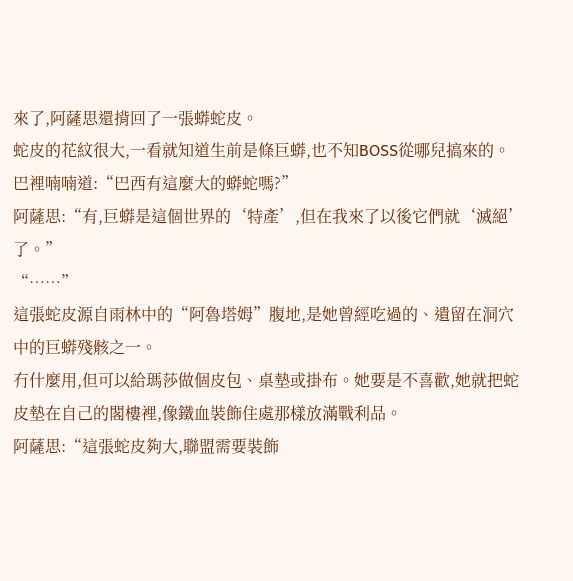來了,阿薩思還揹回了一張蟒蛇皮。
蛇皮的花紋很大,一看就知道生前是條巨蟒,也不知BOSS從哪兒搞來的。
巴裡喃喃道:“巴西有這麼大的蟒蛇嗎?”
阿薩思:“有,巨蟒是這個世界的‘特產’,但在我來了以後它們就‘滅絕’了。”
“……”
這張蛇皮源自雨林中的“阿魯塔姆”腹地,是她曾經吃過的、遺留在洞穴中的巨蟒殘骸之一。
冇什麼用,但可以給瑪莎做個皮包、桌墊或掛布。她要是不喜歡,她就把蛇皮墊在自己的閣樓裡,像鐵血裝飾住處那樣放滿戰利品。
阿薩思:“這張蛇皮夠大,聯盟需要裝飾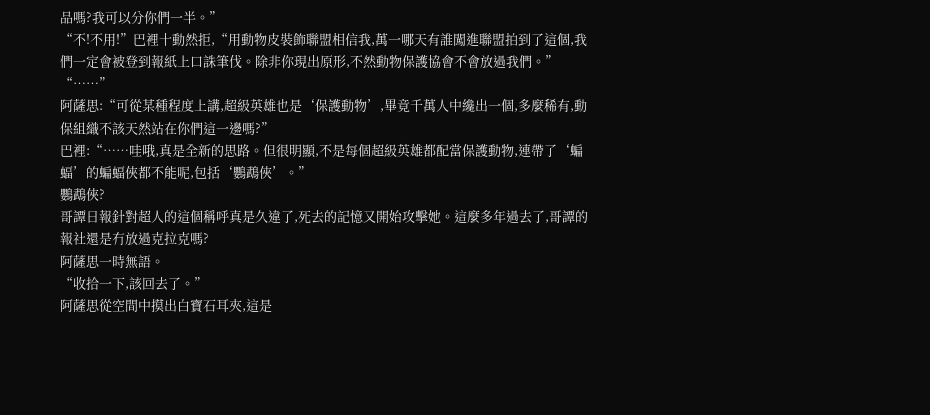品嗎?我可以分你們一半。”
“不!不用!”巴裡十動然拒,“用動物皮裝飾聯盟相信我,萬一哪天有誰闖進聯盟拍到了這個,我們一定會被登到報紙上口誅筆伐。除非你現出原形,不然動物保護協會不會放過我們。”
“……”
阿薩思:“可從某種程度上講,超級英雄也是‘保護動物’,畢竟千萬人中纔出一個,多麼稀有,動保組織不該天然站在你們這一邊嗎?”
巴裡:“……哇哦,真是全新的思路。但很明顯,不是每個超級英雄都配當保護動物,連帶了‘蝙蝠’的蝙蝠俠都不能呢,包括‘鸚鵡俠’。”
鸚鵡俠?
哥譚日報針對超人的這個稱呼真是久違了,死去的記憶又開始攻擊她。這麼多年過去了,哥譚的報社還是冇放過克拉克嗎?
阿薩思一時無語。
“收拾一下,該回去了。”
阿薩思從空間中摸出白寶石耳夾,這是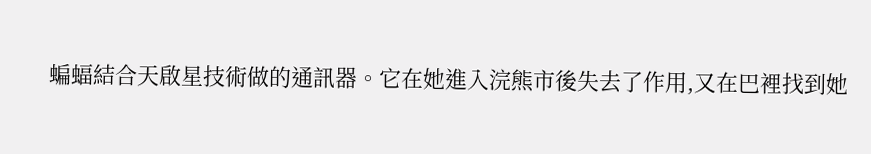蝙蝠結合天啟星技術做的通訊器。它在她進入浣熊市後失去了作用,又在巴裡找到她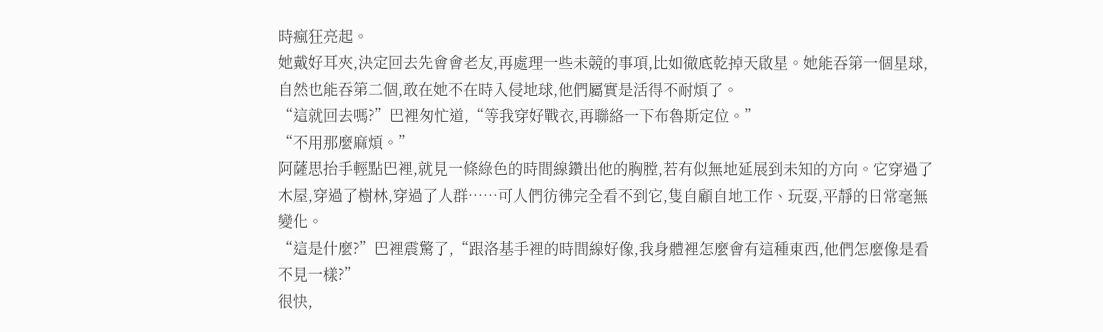時瘋狂亮起。
她戴好耳夾,決定回去先會會老友,再處理一些未競的事項,比如徹底乾掉天啟星。她能吞第一個星球,自然也能吞第二個,敢在她不在時入侵地球,他們屬實是活得不耐煩了。
“這就回去嗎?”巴裡匆忙道,“等我穿好戰衣,再聯絡一下布魯斯定位。”
“不用那麼麻煩。”
阿薩思抬手輕點巴裡,就見一條綠色的時間線鑽出他的胸膛,若有似無地延展到未知的方向。它穿過了木屋,穿過了樹林,穿過了人群……可人們彷彿完全看不到它,隻自顧自地工作、玩耍,平靜的日常毫無變化。
“這是什麼?”巴裡震驚了,“跟洛基手裡的時間線好像,我身體裡怎麼會有這種東西,他們怎麼像是看不見一樣?”
很快,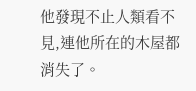他發現不止人類看不見,連他所在的木屋都消失了。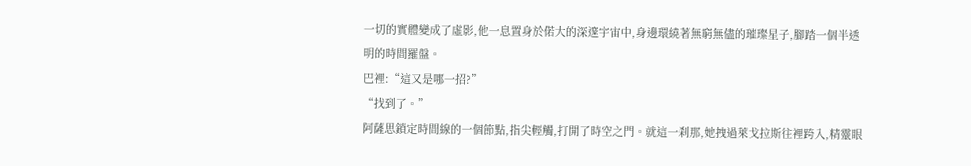一切的實體變成了虛影,他一息置身於偌大的深邃宇宙中,身邊環繞著無窮無儘的璀璨星子,腳踏一個半透明的時間羅盤。
巴裡:“這又是哪一招?”
“找到了。”
阿薩思鎖定時間線的一個節點,指尖輕觸,打開了時空之門。就這一刹那,她拽過萊戈拉斯往裡跨入,精靈眼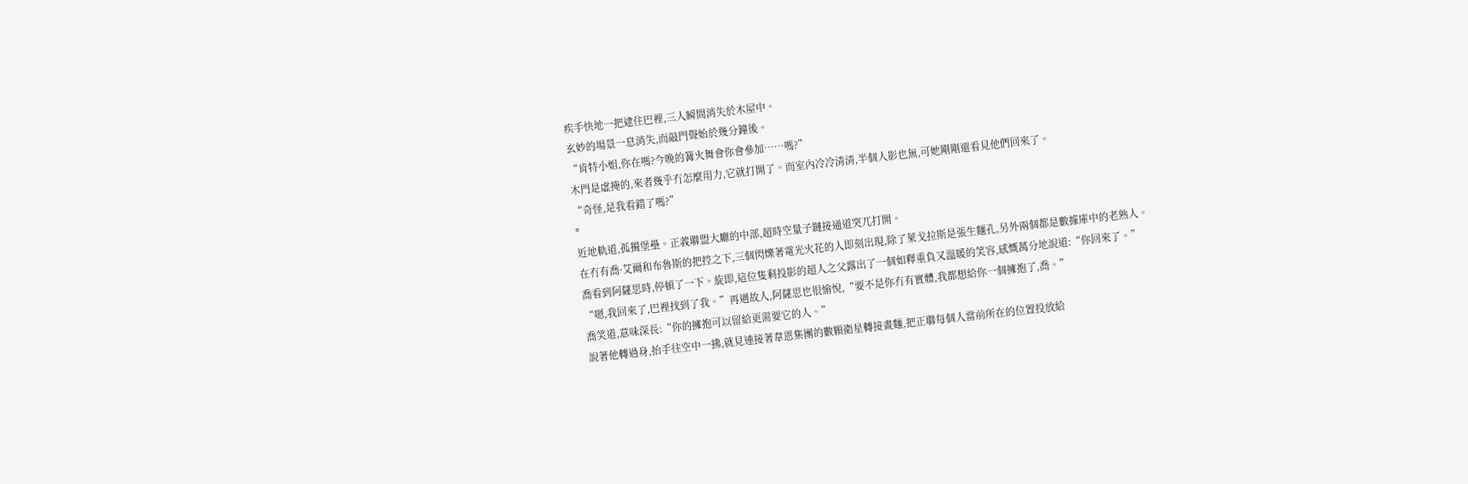疾手快地一把逮住巴裡,三人瞬間消失於木屋中。
玄妙的場景一息消失,而敲門聲始於幾分鐘後。
“肯特小姐,你在嗎?今晚的篝火舞會你會參加……嗎?”
木門是虛掩的,來者幾乎冇怎麼用力,它就打開了。而室內冷冷清清,半個人影也無,可她剛剛還看見他們回來了。
“奇怪,是我看錯了嗎?”
*
近地軌道,孤獨堡壘。正義聯盟大廳的中部,超時空量子鏈接通道突兀打開。
在冇有喬·艾爾和布魯斯的把控之下,三個閃爍著電光火花的人即刻出現,除了萊戈拉斯是張生麵孔,另外兩個都是數據庫中的老熟人。
喬看到阿薩思時,停頓了一下。旋即,這位隻剩投影的超人之父露出了一個如釋重負又溫暖的笑容,感慨萬分地說道:“你回來了。”
“嗯,我回來了,巴裡找到了我。”再遇故人,阿薩思也很愉悅,“要不是你冇有實體,我都想給你一個擁抱了,喬。”
喬笑道,意味深長:“你的擁抱可以留給更需要它的人。”
說著他轉過身,抬手往空中一拂,就見連接著韋恩集團的數顆衛星轉接畫麵,把正聯每個人當前所在的位置投放給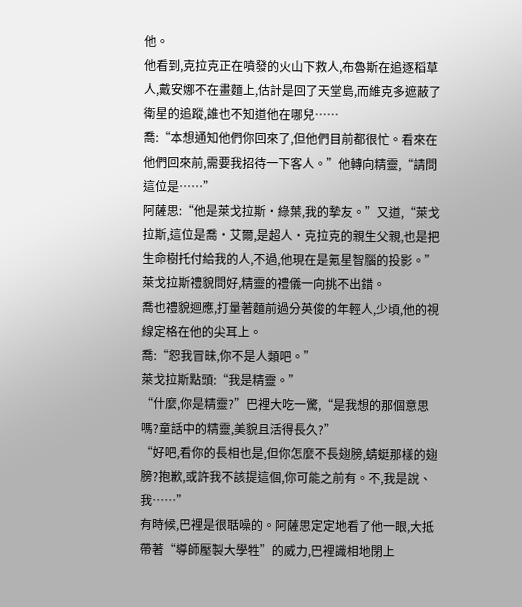他。
他看到,克拉克正在噴發的火山下救人,布魯斯在追逐稻草人,戴安娜不在畫麵上,估計是回了天堂島,而維克多遮蔽了衛星的追蹤,誰也不知道他在哪兒……
喬:“本想通知他們你回來了,但他們目前都很忙。看來在他們回來前,需要我招待一下客人。”他轉向精靈,“請問這位是……”
阿薩思:“他是萊戈拉斯·綠葉,我的摯友。”又道,“萊戈拉斯,這位是喬·艾爾,是超人·克拉克的親生父親,也是把生命樹托付給我的人,不過,他現在是氪星智腦的投影。”
萊戈拉斯禮貌問好,精靈的禮儀一向挑不出錯。
喬也禮貌迴應,打量著麵前過分英俊的年輕人,少頃,他的視線定格在他的尖耳上。
喬:“恕我冒昧,你不是人類吧。”
萊戈拉斯點頭:“我是精靈。”
“什麼,你是精靈?”巴裡大吃一驚,“是我想的那個意思嗎?童話中的精靈,美貌且活得長久?”
“好吧,看你的長相也是,但你怎麼不長翅膀,蜻蜓那樣的翅膀?抱歉,或許我不該提這個,你可能之前有。不,我是說、我……”
有時候,巴裡是很聒噪的。阿薩思定定地看了他一眼,大抵帶著“導師壓製大學牲”的威力,巴裡識相地閉上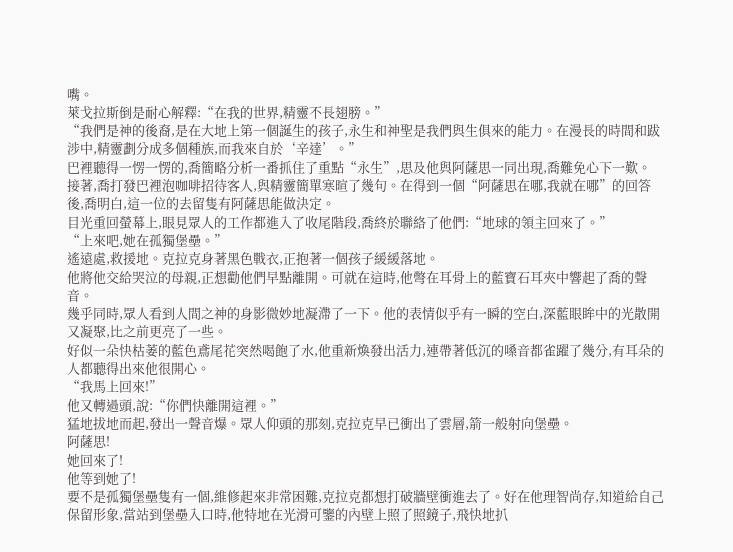嘴。
萊戈拉斯倒是耐心解釋:“在我的世界,精靈不長翅膀。”
“我們是神的後裔,是在大地上第一個誕生的孩子,永生和神聖是我們與生俱來的能力。在漫長的時間和跋涉中,精靈劃分成多個種族,而我來自於‘辛達’。”
巴裡聽得一愣一愣的,喬簡略分析一番抓住了重點“永生”,思及他與阿薩思一同出現,喬難免心下一歎。
接著,喬打發巴裡泡咖啡招待客人,與精靈簡單寒暄了幾句。在得到一個“阿薩思在哪,我就在哪”的回答後,喬明白,這一位的去留隻有阿薩思能做決定。
目光重回螢幕上,眼見眾人的工作都進入了收尾階段,喬終於聯絡了他們:“地球的領主回來了。”
“上來吧,她在孤獨堡壘。”
遙遠處,救援地。克拉克身著黑色戰衣,正抱著一個孩子緩緩落地。
他將他交給哭泣的母親,正想勸他們早點離開。可就在這時,他彆在耳骨上的藍寶石耳夾中響起了喬的聲音。
幾乎同時,眾人看到人間之神的身影微妙地凝滯了一下。他的表情似乎有一瞬的空白,深藍眼眸中的光散開又凝聚,比之前更亮了一些。
好似一朵快枯萎的藍色鳶尾花突然喝飽了水,他重新煥發出活力,連帶著低沉的嗓音都雀躍了幾分,有耳朵的人都聽得出來他很開心。
“我馬上回來!”
他又轉過頭,說:“你們快離開這裡。”
猛地拔地而起,發出一聲音爆。眾人仰頭的那刻,克拉克早已衝出了雲層,箭一般射向堡壘。
阿薩思!
她回來了!
他等到她了!
要不是孤獨堡壘隻有一個,維修起來非常困難,克拉克都想打破牆壁衝進去了。好在他理智尚存,知道給自己保留形象,當站到堡壘入口時,他特地在光滑可鑒的內壁上照了照鏡子,飛快地扒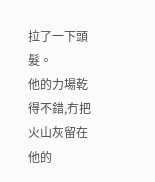拉了一下頭髮。
他的力場乾得不錯,冇把火山灰留在他的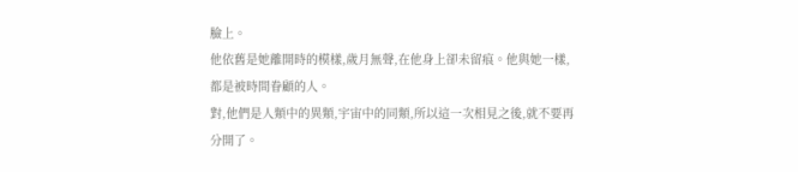臉上。
他依舊是她離開時的模樣,歲月無聲,在他身上卻未留痕。他與她一樣,都是被時間眷顧的人。
對,他們是人類中的異類,宇宙中的同類,所以這一次相見之後,就不要再分開了。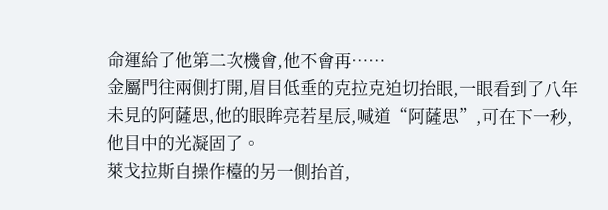命運給了他第二次機會,他不會再……
金屬門往兩側打開,眉目低垂的克拉克迫切抬眼,一眼看到了八年未見的阿薩思,他的眼眸亮若星辰,喊道“阿薩思”,可在下一秒,他目中的光凝固了。
萊戈拉斯自操作檯的另一側抬首,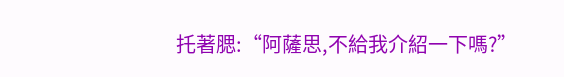托著腮:“阿薩思,不給我介紹一下嗎?”